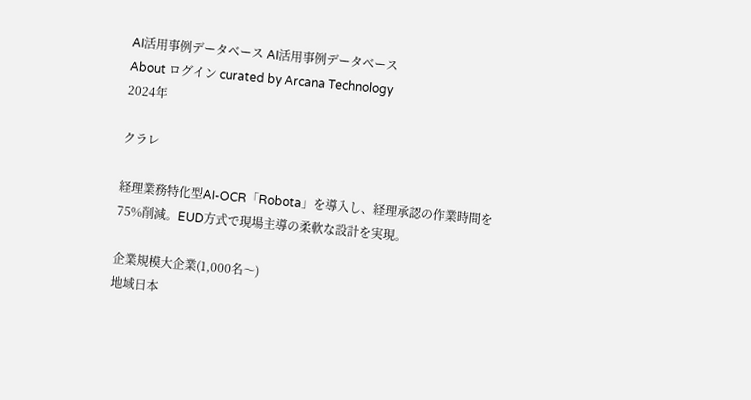AI活用事例データベース AI活用事例データベース
About ログイン curated by Arcana Technology
2024年

クラレ

経理業務特化型AI-OCR「Robota」を導入し、経理承認の作業時間を75%削減。EUD方式で現場主導の柔軟な設計を実現。

企業規模大企業(1,000名〜)
地域日本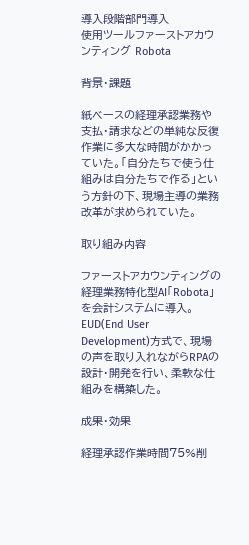導入段階部門導入
使用ツールファーストアカウンティング Robota

背景・課題

紙ベースの経理承認業務や支払・請求などの単純な反復作業に多大な時間がかかっていた。「自分たちで使う仕組みは自分たちで作る」という方針の下、現場主導の業務改革が求められていた。

取り組み内容

ファーストアカウンティングの経理業務特化型AI「Robota」を会計システムに導入。EUD(End User Development)方式で、現場の声を取り入れながらRPAの設計・開発を行い、柔軟な仕組みを構築した。

成果・効果

経理承認作業時間75%削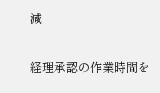減

経理承認の作業時間を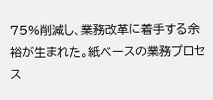75%削減し、業務改革に着手する余裕が生まれた。紙ベースの業務プロセス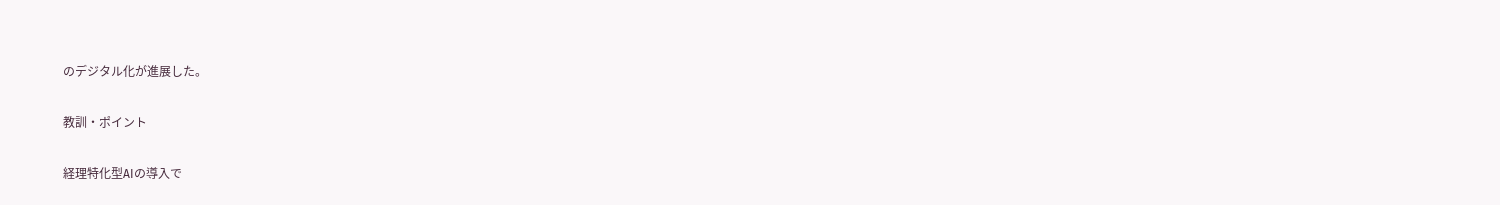のデジタル化が進展した。

教訓・ポイント

経理特化型AIの導入で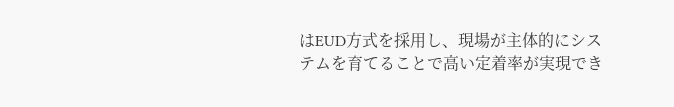はEUD方式を採用し、現場が主体的にシステムを育てることで高い定着率が実現でき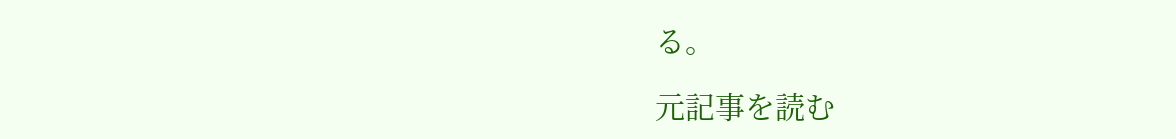る。

元記事を読む